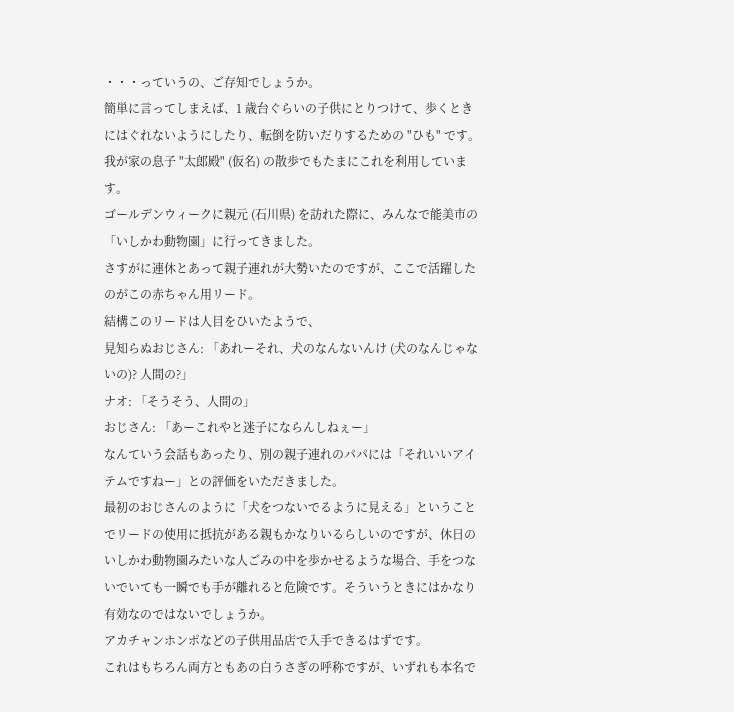・・・っていうの、ご存知でしょうか。
簡単に言ってしまえば、1 歳台ぐらいの子供にとりつけて、歩くときにはぐれないようにしたり、転倒を防いだりするための "ひも" です。
我が家の息子 "太郎殿" (仮名) の散歩でもたまにこれを利用しています。
ゴールデンウィークに親元 (石川県) を訪れた際に、みんなで能美市の「いしかわ動物園」に行ってきました。
さすがに連休とあって親子連れが大勢いたのですが、ここで活躍したのがこの赤ちゃん用リード。
結構このリードは人目をひいたようで、
見知らぬおじさん: 「あれーそれ、犬のなんないんけ (犬のなんじゃないの)? 人間の?」
ナオ: 「そうそう、人間の」
おじさん: 「あーこれやと迷子にならんしねぇー」
なんていう会話もあったり、別の親子連れのパパには「それいいアイテムですねー」との評価をいただきました。
最初のおじさんのように「犬をつないでるように見える」ということでリードの使用に抵抗がある親もかなりいるらしいのですが、休日のいしかわ動物園みたいな人ごみの中を歩かせるような場合、手をつないでいても一瞬でも手が離れると危険です。そういうときにはかなり有効なのではないでしょうか。
アカチャンホンポなどの子供用品店で入手できるはずです。
これはもちろん両方ともあの白うさぎの呼称ですが、いずれも本名で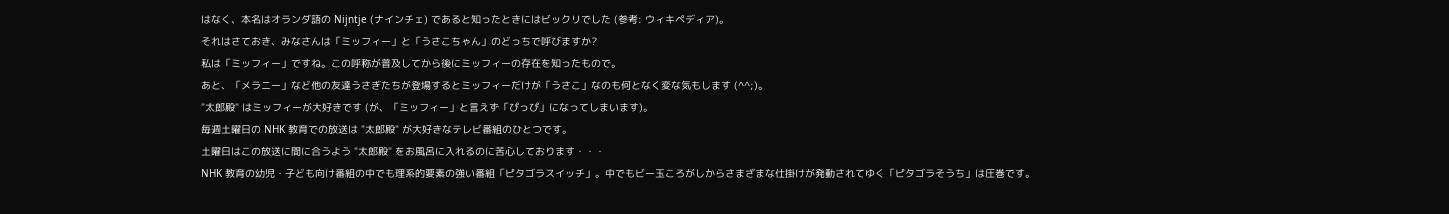はなく、本名はオランダ語の Nijntje (ナインチェ) であると知ったときにはビックリでした (参考: ウィキペディア)。
それはさておき、みなさんは「ミッフィー」と「うさこちゃん」のどっちで呼びますか?
私は「ミッフィー」ですね。この呼称が普及してから後にミッフィーの存在を知ったもので。
あと、「メラニー」など他の友達うさぎたちが登場するとミッフィーだけが「うさこ」なのも何となく変な気もします (^^;)。
"太郎殿" はミッフィーが大好きです (が、「ミッフィー」と言えず「ぴっぴ」になってしまいます)。
毎週土曜日の NHK 教育での放送は "太郎殿" が大好きなテレビ番組のひとつです。
土曜日はこの放送に間に合うよう "太郎殿" をお風呂に入れるのに苦心しております・・・
NHK 教育の幼児・子ども向け番組の中でも理系的要素の強い番組「ピタゴラスイッチ」。中でもビー玉ころがしからさまざまな仕掛けが発動されてゆく「ピタゴラそうち」は圧巻です。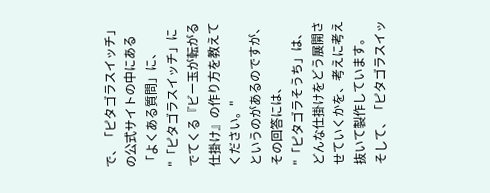で、「ピタゴラスイッチ」の公式サイトの中にある「よくある質問」に、
"「ピタゴラスイッチ」にでてくる『ビー玉が転がる仕掛け』の作り方を教えてください。"
というのがあるのですが、その回答には、
"「ピタゴラそうち」は、どんな仕掛けをどう展開させていくかを、考えに考え抜いて製作しています。
そして、「ピタゴラスイッ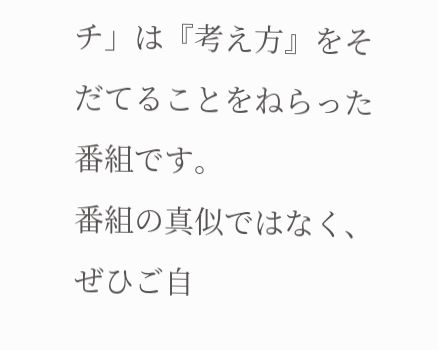チ」は『考え方』をそだてることをねらった番組です。
番組の真似ではなく、ぜひご自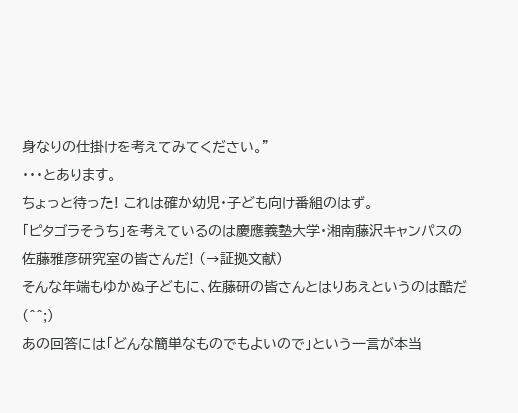身なりの仕掛けを考えてみてください。"
・・・とあります。
ちょっと待った! これは確か幼児・子ども向け番組のはず。
「ピタゴラそうち」を考えているのは慶應義塾大学・湘南藤沢キャンパスの佐藤雅彦研究室の皆さんだ! (→証拠文献)
そんな年端もゆかぬ子どもに、佐藤研の皆さんとはりあえというのは酷だ (^^;)
あの回答には「どんな簡単なものでもよいので」という一言が本当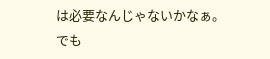は必要なんじゃないかなぁ。
でも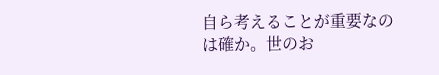自ら考えることが重要なのは確か。世のお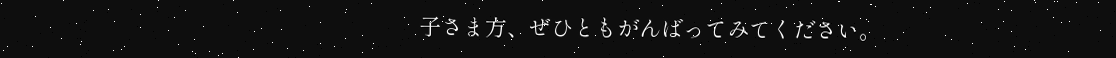子さま方、ぜひともがんばってみてください。